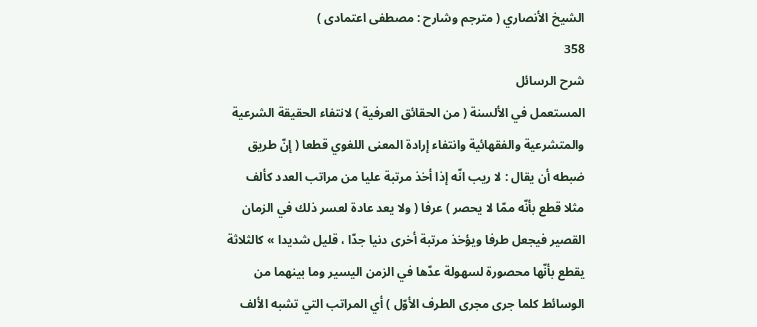الشيخ الأنصاري ( مترجم وشارح : مصطفى اعتمادى )
358
شرح الرسائل
المستعمل في الألسنة ( من الحقائق العرفية ) لانتفاء الحقيقة الشرعية والمتشرعية والفقهائية وانتفاء إرادة المعنى اللغوي قطعا ( إنّ طريق ضبطه أن يقال : لا ريب انّه إذا أخذ مرتبة عليا من مراتب العدد كألف مثلا قطع بأنّه ممّا لا يحصر ) عرفا ( ولا يعد عادة لعسر ذلك في الزمان القصير فيجعل طرفا ويؤخذ مرتبة أخرى دنيا جدّا ، قليل شديدا » كالثلاثة يقطع بأنّها محصورة لسهولة عدّها في الزمن اليسير وما بينهما من الوسائط كلما جرى مجرى الطرف الأوّل ) أي المراتب التي تشبه الألف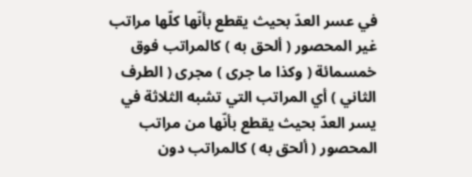في عسر العدّ بحيث يقطع بأنّها كلّها مراتب غير المحصور ( ألحق به ) كالمراتب فوق خمسمائة ( وكذا ما جرى ) مجرى ( الطرف الثاني ) أي المراتب التي تشبه الثلاثة في يسر العدّ بحيث يقطع بأنّها من مراتب المحصور ( ألحق به ) كالمراتب دون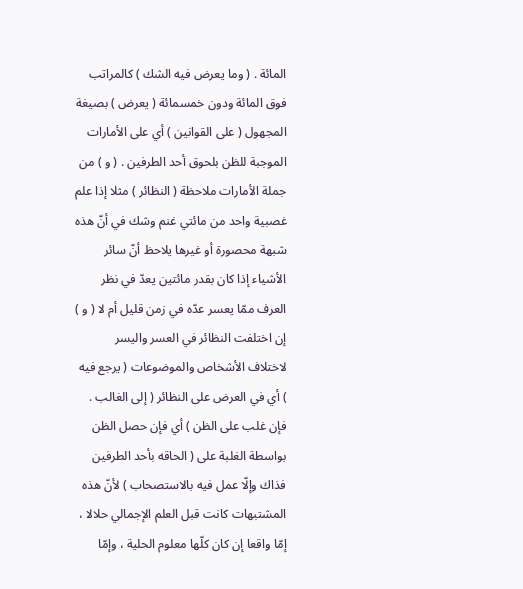المائة . ( وما يعرض فيه الشك ) كالمراتب فوق المائة ودون خمسمائة ( يعرض ) بصيغة المجهول ( على القوانين ) أي على الأمارات الموجبة للظن بلحوق أحد الطرفين . ( و ) من جملة الأمارات ملاحظة ( النظائر ) مثلا إذا علم غصبية واحد من مائتي غنم وشك في أنّ هذه شبهة محصورة أو غيرها يلاحظ أنّ سائر الأشياء إذا كان بقدر مائتين يعدّ في نظر العرف ممّا يعسر عدّه في زمن قليل أم لا ( و ) إن اختلفت النظائر في العسر واليسر لاختلاف الأشخاص والموضوعات ( يرجع فيه ) أي في العرض على النظائر ( إلى الغالب . فإن غلب على الظن ) أي فإن حصل الظن بواسطة الغلبة على ( الحاقه بأحد الطرفين فذاك وإلّا عمل فيه بالاستصحاب ) لأنّ هذه المشتبهات كانت قبل العلم الإجمالي حلالا ، إمّا واقعا إن كان كلّها معلوم الحلية ، وإمّا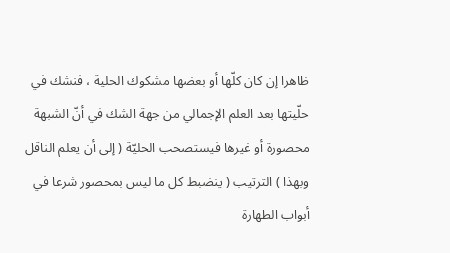ظاهرا إن كان كلّها أو بعضها مشكوك الحلية ، فنشك في حلّيتها بعد العلم الإجمالي من جهة الشك في أنّ الشبهة محصورة أو غيرها فيستصحب الحليّة ( إلى أن يعلم الناقل وبهذا ) الترتيب ( ينضبط كل ما ليس بمحصور شرعا في أبواب الطهارة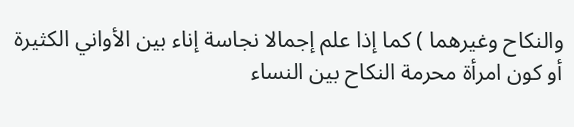والنكاح وغيرهما ) كما إذا علم إجمالا نجاسة إناء بين الأواني الكثيرة أو كون امرأة محرمة النكاح بين النساء